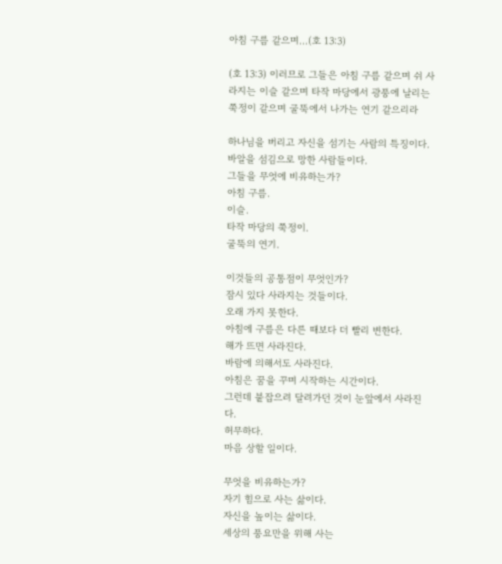아침 구름 같으며…(호 13:3)

(호 13:3) 이러므로 그들은 아침 구름 같으며 쉬 사라지는 이슬 같으며 타작 마당에서 광풍에 날리는 쭉정이 같으며 굴뚝에서 나가는 연기 같으리라

하나님을 버리고 자신을 섬기는 사람의 특징이다.
바알을 섬김으로 망한 사람들이다.
그들을 무엇에 비유하는가?
아침 구름.
이슬.
타작 마당의 쭉정이.
굴뚝의 연기.

이것들의 공통점이 무엇인가?
잠시 있다 사라지는 것들이다.
오래 가지 못한다.
아침에 구름은 다른 때보다 더 빨리 변한다.
해가 뜨면 사라진다.
바람에 의해서도 사라진다.
아침은 꿈을 꾸며 시작하는 시간이다.
그런데 붙잡으려 달려가던 것이 눈앞에서 사라진다.
허무하다.
마음 상할 일이다.

무엇을 비유하는가?
자기 힘으로 사는 삶이다.
자신을 높이는 삶이다.
세상의 풍요만을 위해 사는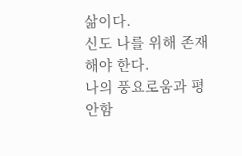삶이다.
신도 나를 위해 존재해야 한다.
나의 풍요로움과 평안함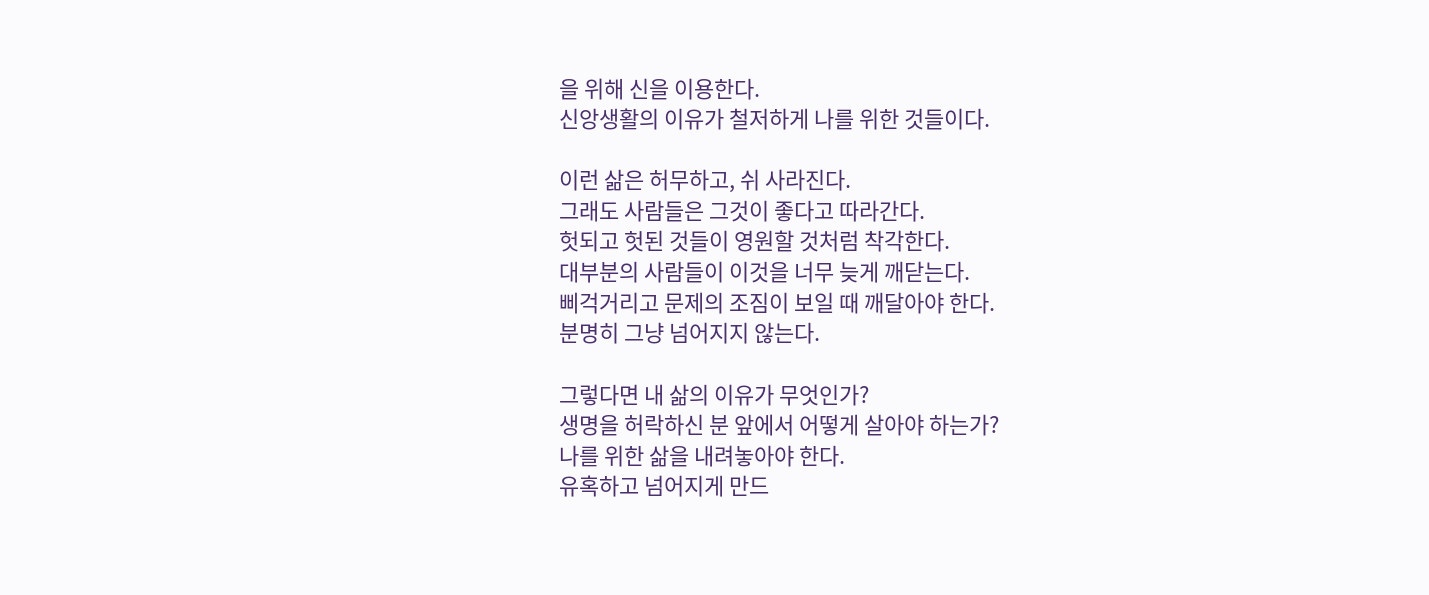을 위해 신을 이용한다.
신앙생활의 이유가 철저하게 나를 위한 것들이다.

이런 삶은 허무하고, 쉬 사라진다.
그래도 사람들은 그것이 좋다고 따라간다.
헛되고 헛된 것들이 영원할 것처럼 착각한다.
대부분의 사람들이 이것을 너무 늦게 깨닫는다.
삐걱거리고 문제의 조짐이 보일 때 깨달아야 한다.
분명히 그냥 넘어지지 않는다.

그렇다면 내 삶의 이유가 무엇인가?
생명을 허락하신 분 앞에서 어떻게 살아야 하는가?
나를 위한 삶을 내려놓아야 한다.
유혹하고 넘어지게 만드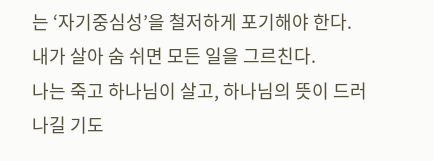는 ‘자기중심성’을 철저하게 포기해야 한다.
내가 살아 숨 쉬면 모든 일을 그르친다.
나는 죽고 하나님이 살고, 하나님의 뜻이 드러나길 기도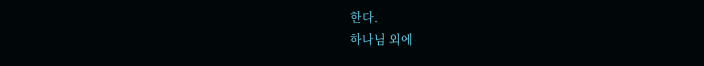한다.
하나님 외에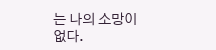는 나의 소망이 없다.